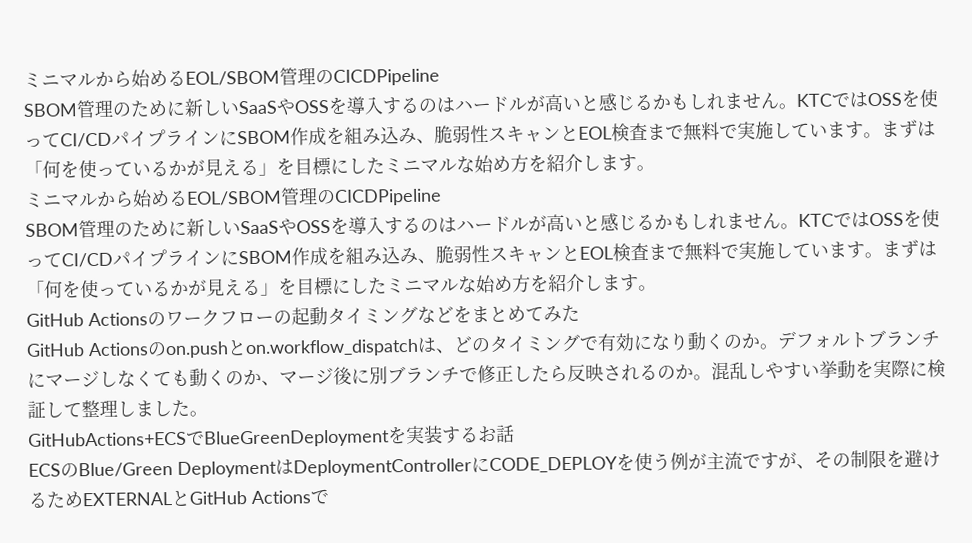ミニマルから始めるEOL/SBOM管理のCICDPipeline
SBOM管理のために新しいSaaSやOSSを導入するのはハードルが高いと感じるかもしれません。KTCではOSSを使ってCI/CDパイプラインにSBOM作成を組み込み、脆弱性スキャンとEOL検査まで無料で実施しています。まずは「何を使っているかが見える」を目標にしたミニマルな始め方を紹介します。
ミニマルから始めるEOL/SBOM管理のCICDPipeline
SBOM管理のために新しいSaaSやOSSを導入するのはハードルが高いと感じるかもしれません。KTCではOSSを使ってCI/CDパイプラインにSBOM作成を組み込み、脆弱性スキャンとEOL検査まで無料で実施しています。まずは「何を使っているかが見える」を目標にしたミニマルな始め方を紹介します。
GitHub Actionsのワークフローの起動タイミングなどをまとめてみた
GitHub Actionsのon.pushとon.workflow_dispatchは、どのタイミングで有効になり動くのか。デフォルトブランチにマージしなくても動くのか、マージ後に別ブランチで修正したら反映されるのか。混乱しやすい挙動を実際に検証して整理しました。
GitHubActions+ECSでBlueGreenDeploymentを実装するお話
ECSのBlue/Green DeploymentはDeploymentControllerにCODE_DEPLOYを使う例が主流ですが、その制限を避けるためEXTERNALとGitHub Actionsで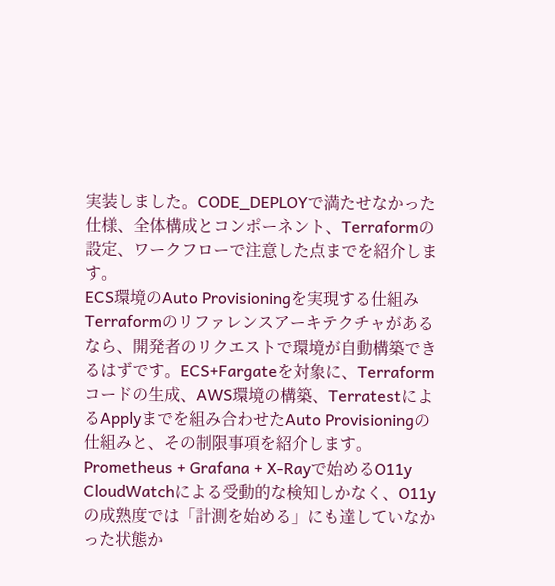実装しました。CODE_DEPLOYで満たせなかった仕様、全体構成とコンポーネント、Terraformの設定、ワークフローで注意した点までを紹介します。
ECS環境のAuto Provisioningを実現する仕組み
Terraformのリファレンスアーキテクチャがあるなら、開発者のリクエストで環境が自動構築できるはずです。ECS+Fargateを対象に、Terraformコードの生成、AWS環境の構築、TerratestによるApplyまでを組み合わせたAuto Provisioningの仕組みと、その制限事項を紹介します。
Prometheus + Grafana + X-Rayで始めるO11y
CloudWatchによる受動的な検知しかなく、O11yの成熟度では「計測を始める」にも達していなかった状態か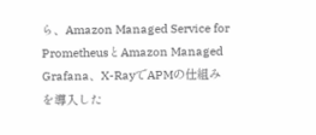ら、Amazon Managed Service for PrometheusとAmazon Managed Grafana、X-RayでAPMの仕組みを導入した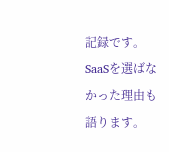記録です。SaaSを選ばなかった理由も語ります。